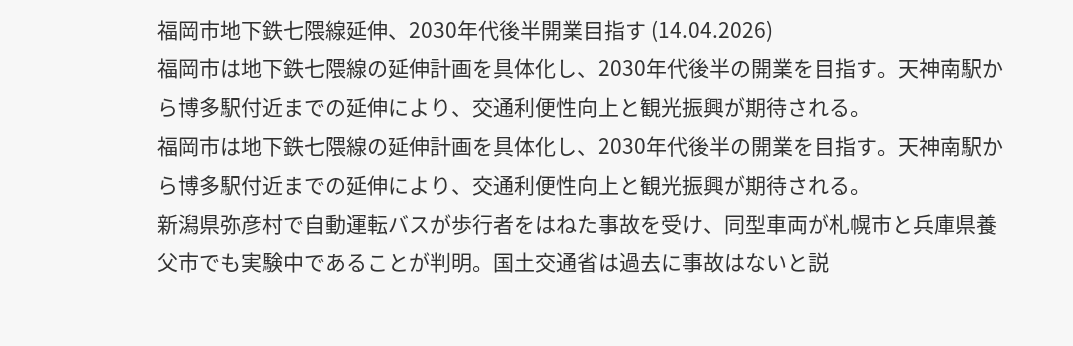福岡市地下鉄七隈線延伸、2030年代後半開業目指す (14.04.2026)
福岡市は地下鉄七隈線の延伸計画を具体化し、2030年代後半の開業を目指す。天神南駅から博多駅付近までの延伸により、交通利便性向上と観光振興が期待される。
福岡市は地下鉄七隈線の延伸計画を具体化し、2030年代後半の開業を目指す。天神南駅から博多駅付近までの延伸により、交通利便性向上と観光振興が期待される。
新潟県弥彦村で自動運転バスが歩行者をはねた事故を受け、同型車両が札幌市と兵庫県養父市でも実験中であることが判明。国土交通省は過去に事故はないと説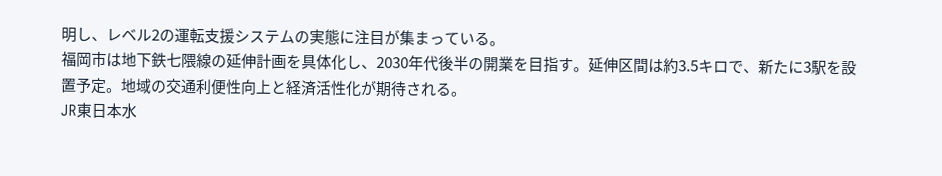明し、レベル2の運転支援システムの実態に注目が集まっている。
福岡市は地下鉄七隈線の延伸計画を具体化し、2030年代後半の開業を目指す。延伸区間は約3.5キロで、新たに3駅を設置予定。地域の交通利便性向上と経済活性化が期待される。
JR東日本水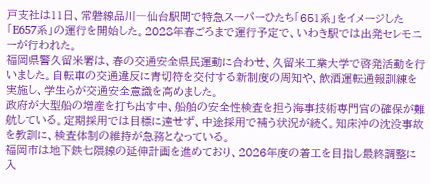戸支社は11日、常磐線品川―仙台駅間で特急スーパーひたち「651系」をイメージした「E657系」の運行を開始した。2028年春ごろまで運行予定で、いわき駅では出発セレモニーが行われた。
福岡県警久留米署は、春の交通安全県民運動に合わせ、久留米工業大学で啓発活動を行いました。自転車の交通違反に青切符を交付する新制度の周知や、飲酒運転通報訓練を実施し、学生らが交通安全意識を高めました。
政府が大型船の増産を打ち出す中、船舶の安全性検査を担う海事技術専門官の確保が難航している。定期採用では目標に達せず、中途採用で補う状況が続く。知床沖の沈没事故を教訓に、検査体制の維持が急務となっている。
福岡市は地下鉄七隈線の延伸計画を進めており、2026年度の着工を目指し最終調整に入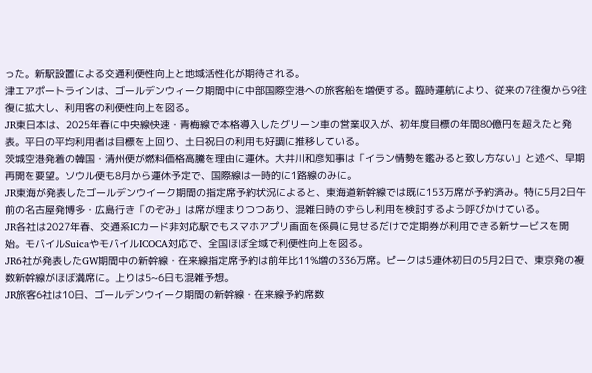った。新駅設置による交通利便性向上と地域活性化が期待される。
津エアポートラインは、ゴールデンウィーク期間中に中部国際空港への旅客船を増便する。臨時運航により、従来の7往復から9往復に拡大し、利用客の利便性向上を図る。
JR東日本は、2025年春に中央線快速・青梅線で本格導入したグリーン車の営業収入が、初年度目標の年間80億円を超えたと発表。平日の平均利用者は目標を上回り、土日祝日の利用も好調に推移している。
茨城空港発着の韓国・清州便が燃料価格高騰を理由に運休。大井川和彦知事は「イラン情勢を鑑みると致し方ない」と述べ、早期再開を要望。ソウル便も8月から運休予定で、国際線は一時的に1路線のみに。
JR東海が発表したゴールデンウイーク期間の指定席予約状況によると、東海道新幹線では既に153万席が予約済み。特に5月2日午前の名古屋発博多・広島行き「のぞみ」は席が埋まりつつあり、混雑日時のずらし利用を検討するよう呼びかけている。
JR各社は2027年春、交通系ICカード非対応駅でもスマホアプリ画面を係員に見せるだけで定期券が利用できる新サービスを開始。モバイルSuicaやモバイルICOCA対応で、全国ほぼ全域で利便性向上を図る。
JR6社が発表したGW期間中の新幹線・在来線指定席予約は前年比11%増の336万席。ピークは5連休初日の5月2日で、東京発の複数新幹線がほぼ満席に。上りは5~6日も混雑予想。
JR旅客6社は10日、ゴールデンウイーク期間の新幹線・在来線予約席数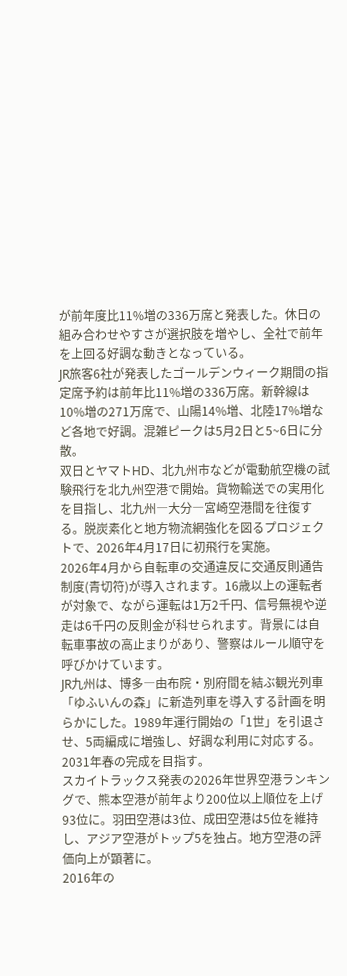が前年度比11%増の336万席と発表した。休日の組み合わせやすさが選択肢を増やし、全社で前年を上回る好調な動きとなっている。
JR旅客6社が発表したゴールデンウィーク期間の指定席予約は前年比11%増の336万席。新幹線は10%増の271万席で、山陽14%増、北陸17%増など各地で好調。混雑ピークは5月2日と5~6日に分散。
双日とヤマトHD、北九州市などが電動航空機の試験飛行を北九州空港で開始。貨物輸送での実用化を目指し、北九州―大分―宮崎空港間を往復する。脱炭素化と地方物流網強化を図るプロジェクトで、2026年4月17日に初飛行を実施。
2026年4月から自転車の交通違反に交通反則通告制度(青切符)が導入されます。16歳以上の運転者が対象で、ながら運転は1万2千円、信号無視や逆走は6千円の反則金が科せられます。背景には自転車事故の高止まりがあり、警察はルール順守を呼びかけています。
JR九州は、博多―由布院・別府間を結ぶ観光列車「ゆふいんの森」に新造列車を導入する計画を明らかにした。1989年運行開始の「1世」を引退させ、5両編成に増強し、好調な利用に対応する。2031年春の完成を目指す。
スカイトラックス発表の2026年世界空港ランキングで、熊本空港が前年より200位以上順位を上げ93位に。羽田空港は3位、成田空港は5位を維持し、アジア空港がトップ5を独占。地方空港の評価向上が顕著に。
2016年の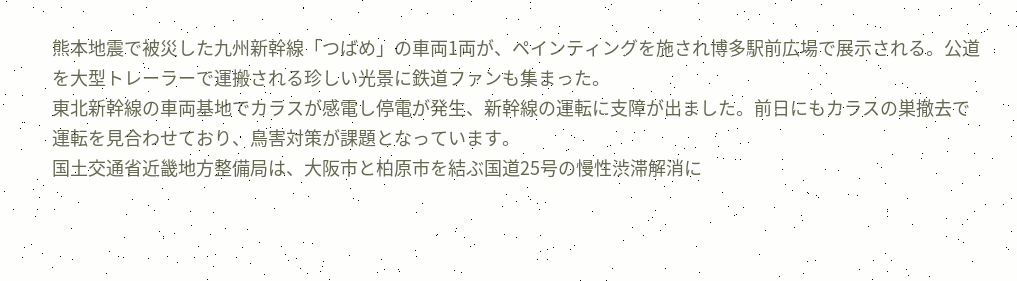熊本地震で被災した九州新幹線「つばめ」の車両1両が、ペインティングを施され博多駅前広場で展示される。公道を大型トレーラーで運搬される珍しい光景に鉄道ファンも集まった。
東北新幹線の車両基地でカラスが感電し停電が発生、新幹線の運転に支障が出ました。前日にもカラスの巣撤去で運転を見合わせており、鳥害対策が課題となっています。
国土交通省近畿地方整備局は、大阪市と柏原市を結ぶ国道25号の慢性渋滞解消に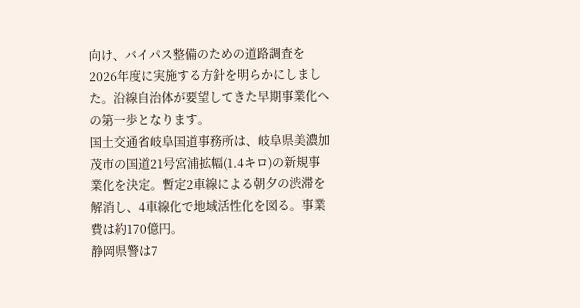向け、バイパス整備のための道路調査を2026年度に実施する方針を明らかにしました。沿線自治体が要望してきた早期事業化への第一歩となります。
国土交通省岐阜国道事務所は、岐阜県美濃加茂市の国道21号宮浦拡幅(1.4キロ)の新規事業化を決定。暫定2車線による朝夕の渋滞を解消し、4車線化で地域活性化を図る。事業費は約170億円。
静岡県警は7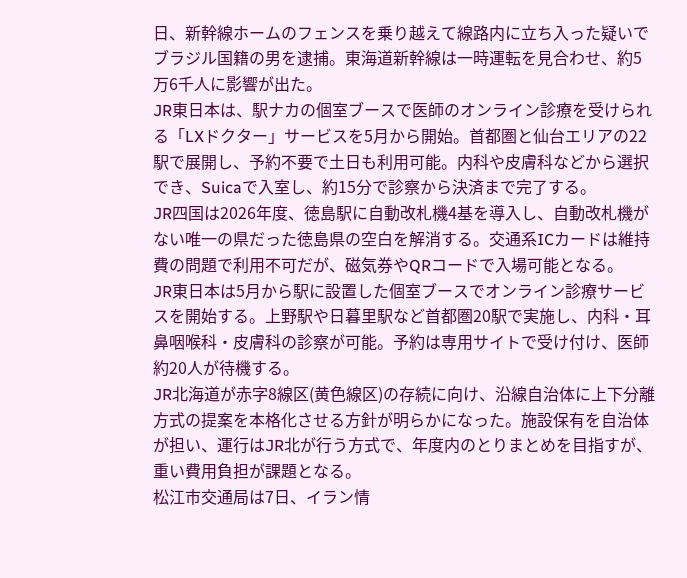日、新幹線ホームのフェンスを乗り越えて線路内に立ち入った疑いでブラジル国籍の男を逮捕。東海道新幹線は一時運転を見合わせ、約5万6千人に影響が出た。
JR東日本は、駅ナカの個室ブースで医師のオンライン診療を受けられる「LXドクター」サービスを5月から開始。首都圏と仙台エリアの22駅で展開し、予約不要で土日も利用可能。内科や皮膚科などから選択でき、Suicaで入室し、約15分で診察から決済まで完了する。
JR四国は2026年度、徳島駅に自動改札機4基を導入し、自動改札機がない唯一の県だった徳島県の空白を解消する。交通系ICカードは維持費の問題で利用不可だが、磁気券やQRコードで入場可能となる。
JR東日本は5月から駅に設置した個室ブースでオンライン診療サービスを開始する。上野駅や日暮里駅など首都圏20駅で実施し、内科・耳鼻咽喉科・皮膚科の診察が可能。予約は専用サイトで受け付け、医師約20人が待機する。
JR北海道が赤字8線区(黄色線区)の存続に向け、沿線自治体に上下分離方式の提案を本格化させる方針が明らかになった。施設保有を自治体が担い、運行はJR北が行う方式で、年度内のとりまとめを目指すが、重い費用負担が課題となる。
松江市交通局は7日、イラン情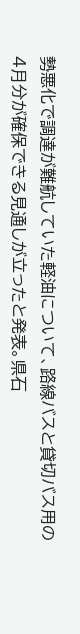勢悪化で調達が難航していた軽油について、路線バスと貸切バス用の4月分が確保できる見通しが立ったと発表。県石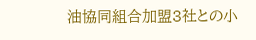油協同組合加盟3社との小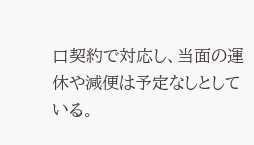口契約で対応し、当面の運休や減便は予定なしとしている。